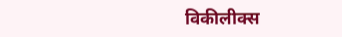विकीलीक्स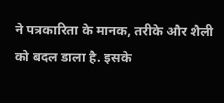ने पत्रकारिता के मानक, तरीके और शैली को बदल डाला है. इसके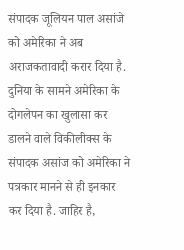संपादक जूलियन पाल असांजे को अमेरिका ने अब अराजकतावादी करार दिया है. दुनिया के सामने अमेरिका के दोगलेपन का खुलासा कर डालने वाले विकीलीक्स के संपादक असांज को अमेरिका ने पत्रकार मानने से ही इनकार कर दिया है. जाहिर है,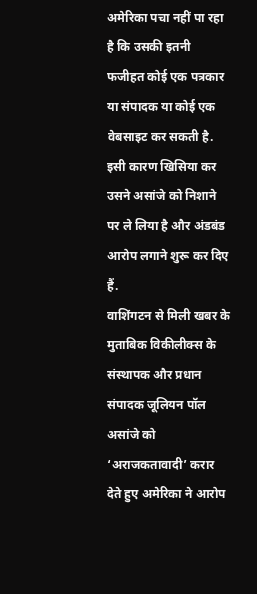अमेरिका पचा नहीं पा रहा है कि उसकी इतनी फजीहत कोई एक पत्रकार या संपादक या कोई एक वेबसाइट कर सकती है. इसी कारण खिसिया कर उसने असांजे को निशाने पर ले लिया है और अंडबंड आरोप लगाने शुरू कर दिए हैं.
वाशिंगटन से मिली खबर के मुताबिक विकीलीक्स के संस्थापक और प्रधान संपादक जूलियन पॉल असांजे को ‘अराजकतावादी’ करार देते हुए अमेरिका ने आरोप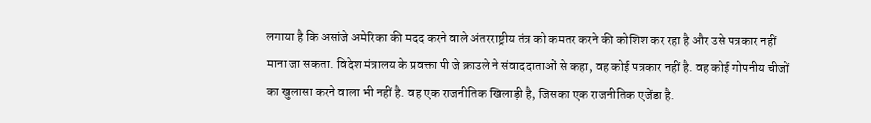लगाया है कि असांजे अमेरिका की मदद करने वाले अंतरराष्ट्रीय तंत्र को कमतर करने की कोशिश कर रहा है और उसे पत्रकार नहीं माना जा सकता. विदेश मंत्रालय के प्रवक्ता पी जे क्राउले ने संवाददाताओं से कहा, वह कोई पत्रकार नहीं है. वह कोई गोपनीय चीजों का खुलासा करने वाला भी नहीं है. वह एक राजनीतिक खिलाड़ी है, जिसका एक राजनीतिक एजेंडा है.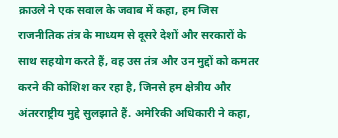क्राउले ने एक सवाल के जवाब में कहा, हम जिस राजनीतिक तंत्र के माध्यम से दूसरे देशों और सरकारों के साथ सहयोग करते हैं, वह उस तंत्र और उन मुद्दों को कमतर करने की कोशिश कर रहा है, जिनसे हम क्षेत्रीय और अंतरराष्ट्रीय मुद्दे सुलझाते हैं. अमेरिकी अधिकारी ने कहा,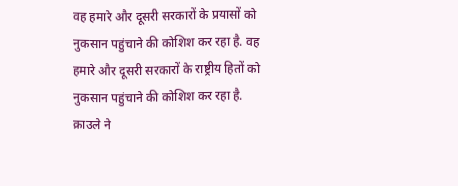वह हमारे और दूसरी सरकारों के प्रयासों को नुकसान पहुंचाने की कोशिश कर रहा है. वह हमारे और दूसरी सरकारों के राष्ट्रीय हितों को नुकसान पहुंचाने की कोशिश कर रहा है. क्राउले ने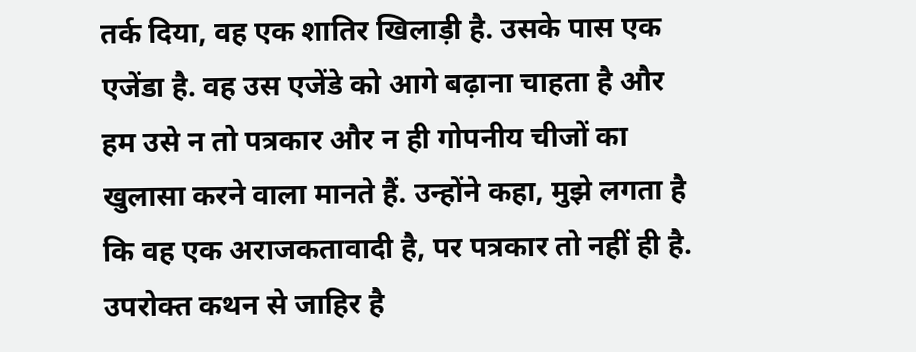तर्क दिया, वह एक शातिर खिलाड़ी है. उसके पास एक एजेंडा है. वह उस एजेंडे को आगे बढ़ाना चाहता है और हम उसे न तो पत्रकार और न ही गोपनीय चीजों का खुलासा करने वाला मानते हैं. उन्होंने कहा, मुझे लगता है कि वह एक अराजकतावादी है, पर पत्रकार तो नहीं ही है.
उपरोक्त कथन से जाहिर है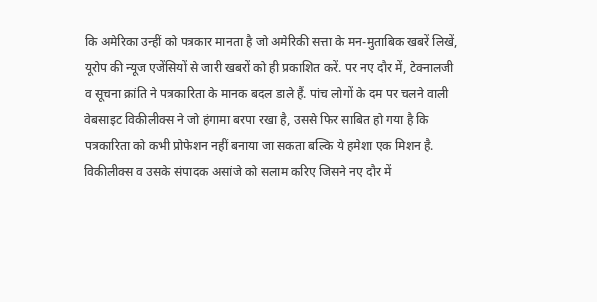कि अमेरिका उन्हीं को पत्रकार मानता है जो अमेरिकी सत्ता के मन-मुताबिक खबरें लिखें, यूरोप की न्यूज एजेंसियों से जारी खबरों को ही प्रकाशित करें. पर नए दौर में, टेक्नालजी व सूचना क्रांति ने पत्रकारिता के मानक बदल डाले हैं. पांच लोगों के दम पर चलने वाली वेबसाइट विकीलीक्स ने जो हंगामा बरपा रखा है, उससे फिर साबित हो गया है कि पत्रकारिता को कभी प्रोफेशन नहीं बनाया जा सकता बल्कि ये हमेशा एक मिशन है. विकीलीक्स व उसके संपादक असांजे को सलाम करिए जिसने नए दौर में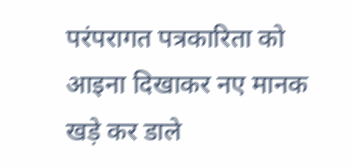परंपरागत पत्रकारिता को आइना दिखाकर नए मानक खड़े कर डाले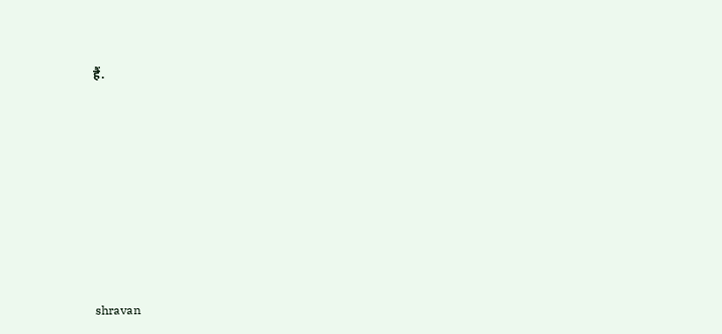हैं.












shravan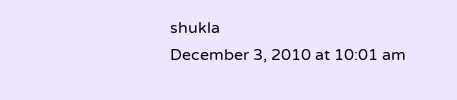shukla
December 3, 2010 at 10:01 am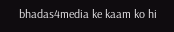bhadas4media ke kaam ko hi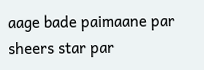aage bade paimaane par sheers star par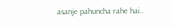asanje pahuncha rahe hai..